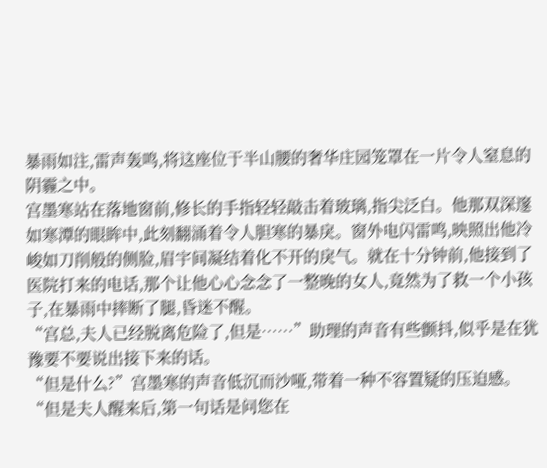暴雨如注,雷声轰鸣,将这座位于半山腰的奢华庄园笼罩在一片令人窒息的阴霾之中。
宫墨寒站在落地窗前,修长的手指轻轻敲击着玻璃,指尖泛白。他那双深邃如寒潭的眼眸中,此刻翻涌着令人胆寒的暴戾。窗外电闪雷鸣,映照出他冷峻如刀削般的侧脸,眉宇间凝结着化不开的戾气。就在十分钟前,他接到了医院打来的电话,那个让他心心念念了一整晚的女人,竟然为了救一个小孩子,在暴雨中摔断了腿,昏迷不醒。
“宫总,夫人已经脱离危险了,但是……”助理的声音有些颤抖,似乎是在犹豫要不要说出接下来的话。
“但是什么?”宫墨寒的声音低沉而沙哑,带着一种不容置疑的压迫感。
“但是夫人醒来后,第一句话是问您在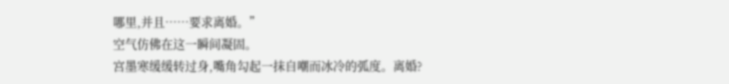哪里,并且……要求离婚。”
空气仿佛在这一瞬间凝固。
宫墨寒缓缓转过身,嘴角勾起一抹自嘲而冰冷的弧度。离婚?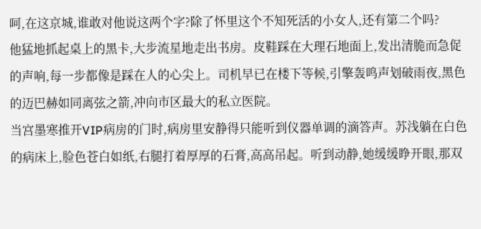呵,在这京城,谁敢对他说这两个字?除了怀里这个不知死活的小女人,还有第二个吗?
他猛地抓起桌上的黑卡,大步流星地走出书房。皮鞋踩在大理石地面上,发出清脆而急促的声响,每一步都像是踩在人的心尖上。司机早已在楼下等候,引擎轰鸣声划破雨夜,黑色的迈巴赫如同离弦之箭,冲向市区最大的私立医院。
当宫墨寒推开VIP病房的门时,病房里安静得只能听到仪器单调的滴答声。苏浅躺在白色的病床上,脸色苍白如纸,右腿打着厚厚的石膏,高高吊起。听到动静,她缓缓睁开眼,那双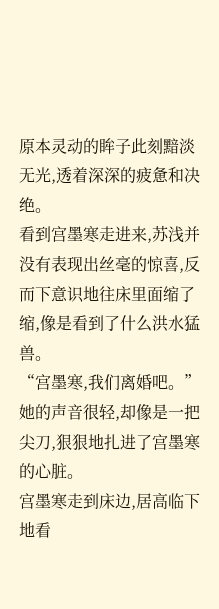原本灵动的眸子此刻黯淡无光,透着深深的疲惫和决绝。
看到宫墨寒走进来,苏浅并没有表现出丝毫的惊喜,反而下意识地往床里面缩了缩,像是看到了什么洪水猛兽。
“宫墨寒,我们离婚吧。”她的声音很轻,却像是一把尖刀,狠狠地扎进了宫墨寒的心脏。
宫墨寒走到床边,居高临下地看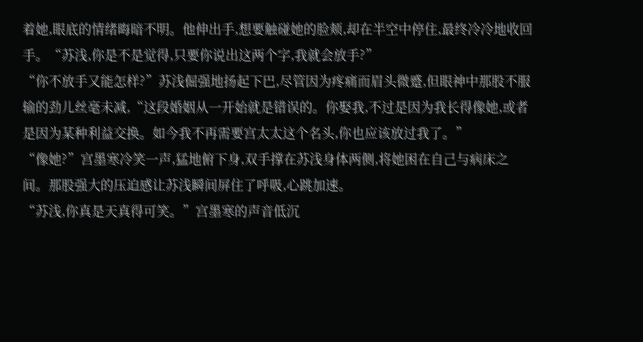着她,眼底的情绪晦暗不明。他伸出手,想要触碰她的脸颊,却在半空中停住,最终冷冷地收回手。“苏浅,你是不是觉得,只要你说出这两个字,我就会放手?”
“你不放手又能怎样?”苏浅倔强地扬起下巴,尽管因为疼痛而眉头微蹙,但眼神中那股不服输的劲儿丝毫未减,“这段婚姻从一开始就是错误的。你娶我,不过是因为我长得像她,或者是因为某种利益交换。如今我不再需要宫太太这个名头,你也应该放过我了。”
“像她?”宫墨寒冷笑一声,猛地俯下身,双手撑在苏浅身体两侧,将她困在自己与病床之间。那股强大的压迫感让苏浅瞬间屏住了呼吸,心跳加速。
“苏浅,你真是天真得可笑。”宫墨寒的声音低沉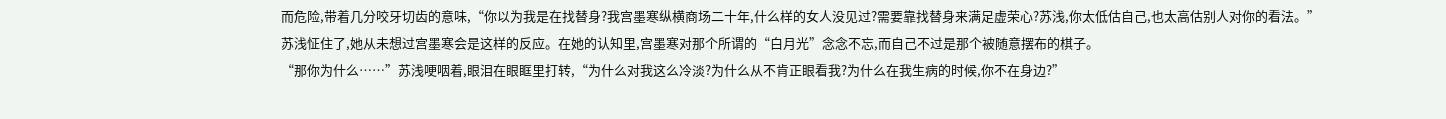而危险,带着几分咬牙切齿的意味,“你以为我是在找替身?我宫墨寒纵横商场二十年,什么样的女人没见过?需要靠找替身来满足虚荣心?苏浅,你太低估自己,也太高估别人对你的看法。”
苏浅怔住了,她从未想过宫墨寒会是这样的反应。在她的认知里,宫墨寒对那个所谓的“白月光”念念不忘,而自己不过是那个被随意摆布的棋子。
“那你为什么……”苏浅哽咽着,眼泪在眼眶里打转,“为什么对我这么冷淡?为什么从不肯正眼看我?为什么在我生病的时候,你不在身边?”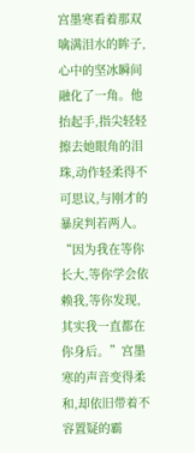宫墨寒看着那双噙满泪水的眸子,心中的坚冰瞬间融化了一角。他抬起手,指尖轻轻擦去她眼角的泪珠,动作轻柔得不可思议,与刚才的暴戾判若两人。
“因为我在等你长大,等你学会依赖我,等你发现,其实我一直都在你身后。”宫墨寒的声音变得柔和,却依旧带着不容置疑的霸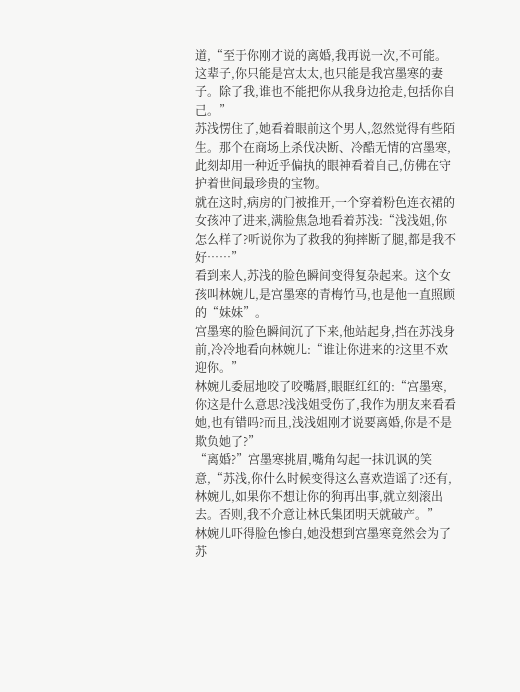道,“至于你刚才说的离婚,我再说一次,不可能。这辈子,你只能是宫太太,也只能是我宫墨寒的妻子。除了我,谁也不能把你从我身边抢走,包括你自己。”
苏浅愣住了,她看着眼前这个男人,忽然觉得有些陌生。那个在商场上杀伐决断、冷酷无情的宫墨寒,此刻却用一种近乎偏执的眼神看着自己,仿佛在守护着世间最珍贵的宝物。
就在这时,病房的门被推开,一个穿着粉色连衣裙的女孩冲了进来,满脸焦急地看着苏浅:“浅浅姐,你怎么样了?听说你为了救我的狗摔断了腿,都是我不好……”
看到来人,苏浅的脸色瞬间变得复杂起来。这个女孩叫林婉儿,是宫墨寒的青梅竹马,也是他一直照顾的“妹妹”。
宫墨寒的脸色瞬间沉了下来,他站起身,挡在苏浅身前,冷冷地看向林婉儿:“谁让你进来的?这里不欢迎你。”
林婉儿委屈地咬了咬嘴唇,眼眶红红的:“宫墨寒,你这是什么意思?浅浅姐受伤了,我作为朋友来看看她,也有错吗?而且,浅浅姐刚才说要离婚,你是不是欺负她了?”
“离婚?”宫墨寒挑眉,嘴角勾起一抹讥讽的笑意,“苏浅,你什么时候变得这么喜欢造谣了?还有,林婉儿,如果你不想让你的狗再出事,就立刻滚出去。否则,我不介意让林氏集团明天就破产。”
林婉儿吓得脸色惨白,她没想到宫墨寒竟然会为了苏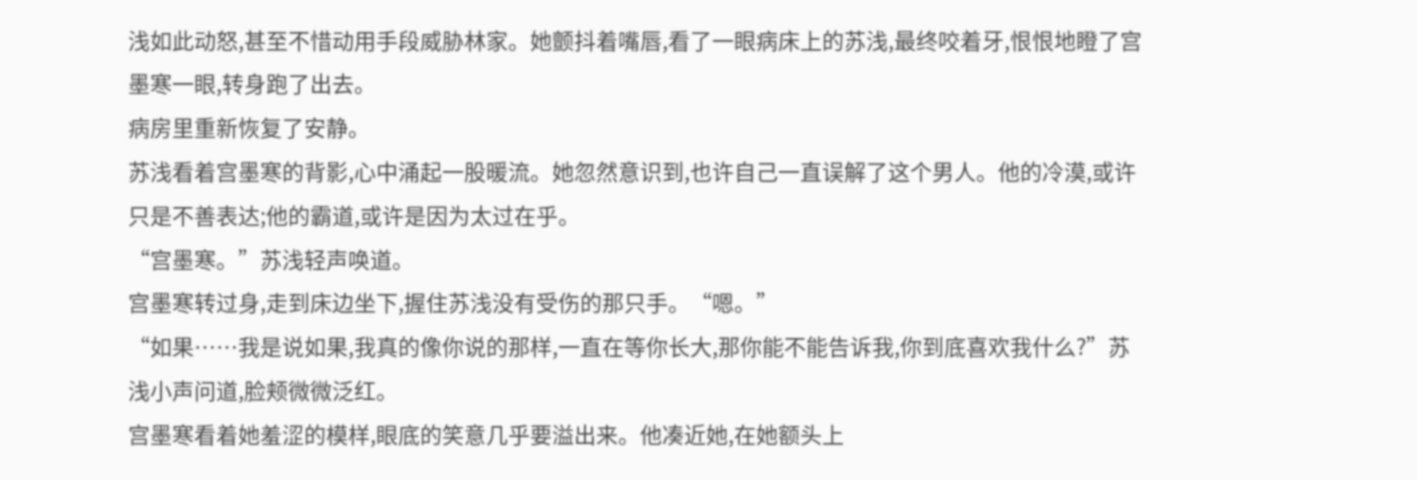浅如此动怒,甚至不惜动用手段威胁林家。她颤抖着嘴唇,看了一眼病床上的苏浅,最终咬着牙,恨恨地瞪了宫墨寒一眼,转身跑了出去。
病房里重新恢复了安静。
苏浅看着宫墨寒的背影,心中涌起一股暖流。她忽然意识到,也许自己一直误解了这个男人。他的冷漠,或许只是不善表达;他的霸道,或许是因为太过在乎。
“宫墨寒。”苏浅轻声唤道。
宫墨寒转过身,走到床边坐下,握住苏浅没有受伤的那只手。“嗯。”
“如果……我是说如果,我真的像你说的那样,一直在等你长大,那你能不能告诉我,你到底喜欢我什么?”苏浅小声问道,脸颊微微泛红。
宫墨寒看着她羞涩的模样,眼底的笑意几乎要溢出来。他凑近她,在她额头上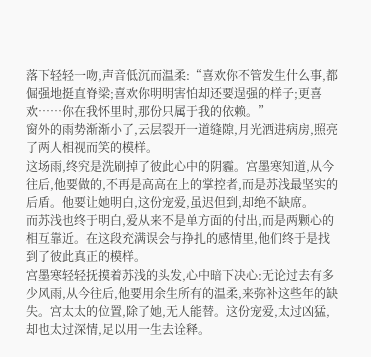落下轻轻一吻,声音低沉而温柔:“喜欢你不管发生什么事,都倔强地挺直脊梁;喜欢你明明害怕却还要逞强的样子;更喜欢……你在我怀里时,那份只属于我的依赖。”
窗外的雨势渐渐小了,云层裂开一道缝隙,月光洒进病房,照亮了两人相视而笑的模样。
这场雨,终究是洗刷掉了彼此心中的阴霾。宫墨寒知道,从今往后,他要做的,不再是高高在上的掌控者,而是苏浅最坚实的后盾。他要让她明白,这份宠爱,虽迟但到,却绝不缺席。
而苏浅也终于明白,爱从来不是单方面的付出,而是两颗心的相互靠近。在这段充满误会与挣扎的感情里,他们终于是找到了彼此真正的模样。
宫墨寒轻轻抚摸着苏浅的头发,心中暗下决心:无论过去有多少风雨,从今往后,他要用余生所有的温柔,来弥补这些年的缺失。宫太太的位置,除了她,无人能替。这份宠爱,太过凶猛,却也太过深情,足以用一生去诠释。